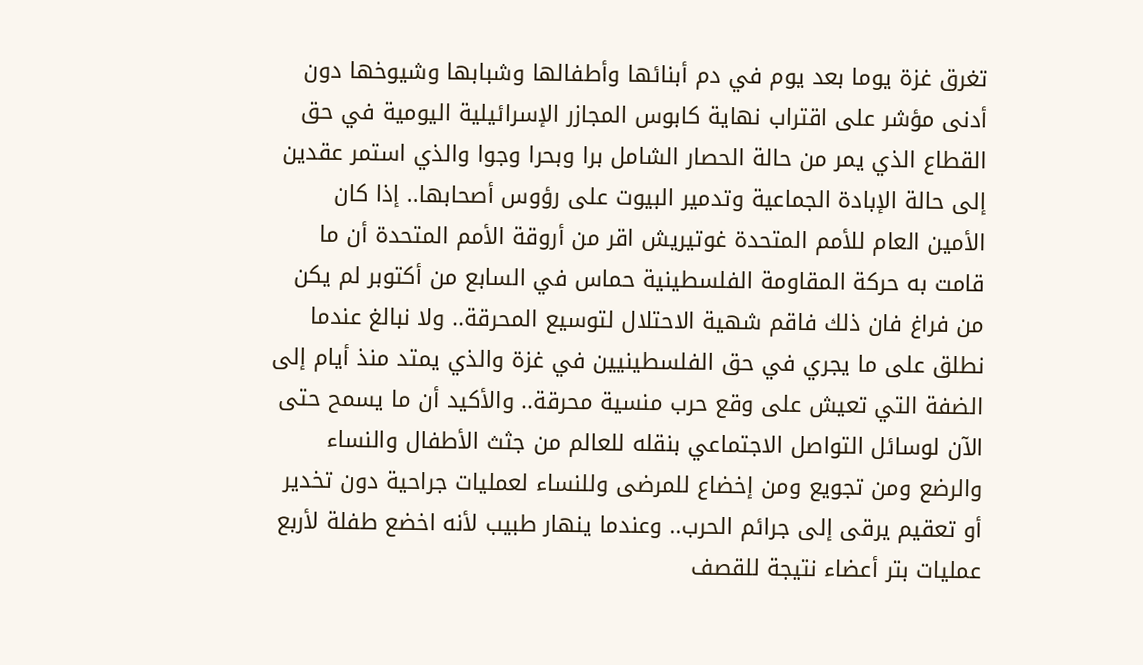تغرق غزة يوما بعد يوم في دم أبنائها وأطفالها وشبابها وشيوخها دون أدنى مؤشر على اقتراب نهاية كابوس المجازر الإسرائيلية اليومية في حق القطاع الذي يمر من حالة الحصار الشامل برا وبحرا وجوا والذي استمر عقدين إلى حالة الإبادة الجماعية وتدمير البيوت على رؤوس أصحابها.. إذا كان الأمين العام للأمم المتحدة غوتيريش اقر من أروقة الأمم المتحدة أن ما قامت به حركة المقاومة الفلسطينية حماس في السابع من أكتوبر لم يكن من فراغ فان ذلك فاقم شهية الاحتلال لتوسيع المحرقة.. ولا نبالغ عندما نطلق على ما يجري في حق الفلسطينيين في غزة والذي يمتد منذ أيام إلى الضفة التي تعيش على وقع حرب منسية محرقة.. والأكيد أن ما يسمح حتى الآن لوسائل التواصل الاجتماعي بنقله للعالم من جثث الأطفال والنساء والرضع ومن تجويع ومن إخضاع للمرضى وللنساء لعمليات جراحية دون تخدير أو تعقيم يرقى إلى جرائم الحرب.. وعندما ينهار طبيب لأنه اخضع طفلة لأربع عمليات بتر أعضاء نتيجة للقصف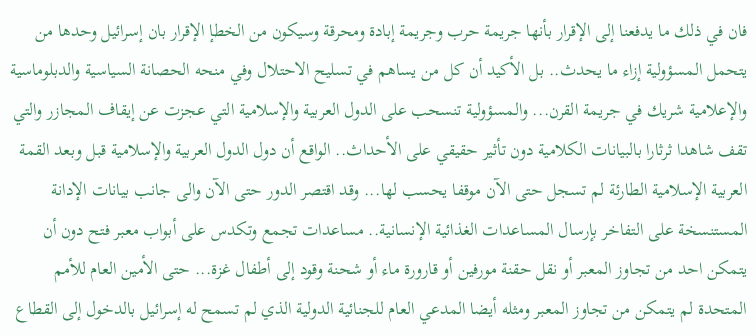فان في ذلك ما يدفعنا إلى الإقرار بأنها جريمة حرب وجريمة إبادة ومحرقة وسيكون من الخطإ الإقرار بان إسرائيل وحدها من يتحمل المسؤولية إزاء ما يحدث.. بل الأكيد أن كل من يساهم في تسليح الاحتلال وفي منحه الحصانة السياسية والدبلوماسية والإعلامية شريك في جريمة القرن... والمسؤولية تنسحب على الدول العربية والإسلامية التي عجزت عن إيقاف المجازر والتي تقف شاهدا ثرثارا بالبيانات الكلامية دون تأثير حقيقي على الأحداث.. الواقع أن دول الدول العربية والإسلامية قبل وبعد القمة العربية الإسلامية الطارئة لم تسجل حتى الآن موقفا يحسب لها... وقد اقتصر الدور حتى الآن والى جانب بيانات الإدانة المستنسخة على التفاخر بإرسال المساعدات الغذائية الإنسانية.. مساعدات تجمع وتكدس على أبواب معبر فتح دون أن يتمكن احد من تجاوز المعبر أو نقل حقنة مورفين أو قارورة ماء أو شحنة وقود إلى أطفال غزة... حتى الأمين العام للأمم المتحدة لم يتمكن من تجاوز المعبر ومثله أيضا المدعي العام للجنائية الدولية الذي لم تسمح له إسرائيل بالدخول إلى القطاع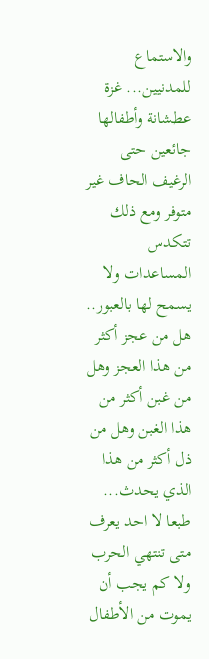والاستماع للمدنيين... غزة عطشانة وأطفالها جائعين حتى الرغيف الحاف غير متوفر ومع ذلك تتكدس المساعدات ولا يسمح لها بالعبور.. هل من عجز أكثر من هذا العجز وهل من غبن أكثر من هذا الغبن وهل من ذل أكثر من هذا الذي يحدث...
طبعا لا احد يعرف متى تنتهي الحرب ولا كم يجب أن يموت من الأطفال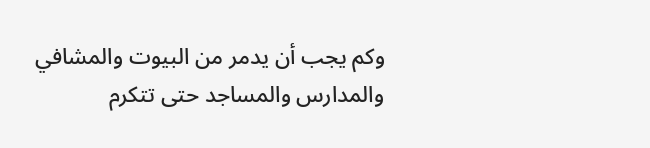وكم يجب أن يدمر من البيوت والمشافي والمدارس والمساجد حتى تتكرم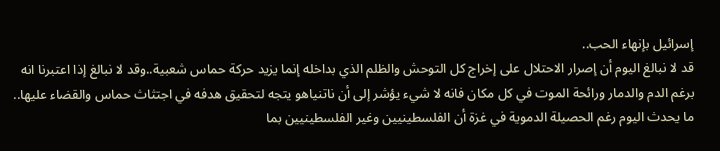إسرائيل بإنهاء الحب..
قد لا نبالغ اليوم أن إصرار الاحتلال على إخراج كل التوحش والظلم الذي بداخله إنما يزيد حركة حماس شعبية..وقد لا نبالغ إذا اعتبرنا انه برغم الدم والدمار ورائحة الموت في كل مكان فانه لا شيء يؤشر إلى أن ناتنياهو يتجه لتحقيق هدفه في اجتثاث حماس والقضاء عليها.. ما يحدث اليوم رغم الحصيلة الدموية في غزة أن الفلسطينيين وغير الفلسطينيين بما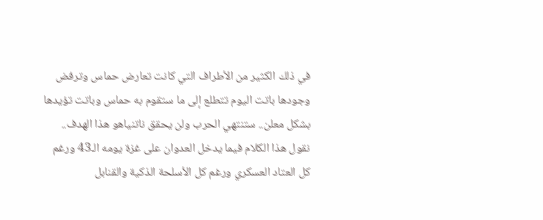في ذلك الكثير من الأطراف التي كانت تعارض حماس وترفض وجودها باتت اليوم تتطلع إلى ما ستقوم به حماس وباتت تؤيدها بشكل معلن.. ستنتهي الحرب ولن يحقق ناتنياهو هذا الهدف.. نقول هذا الكلام فيما يدخل العدوان على غزة يومه الـ43 ورغم كل العتاد العسكري ورغم كل الأسلحة الذكية والقنابل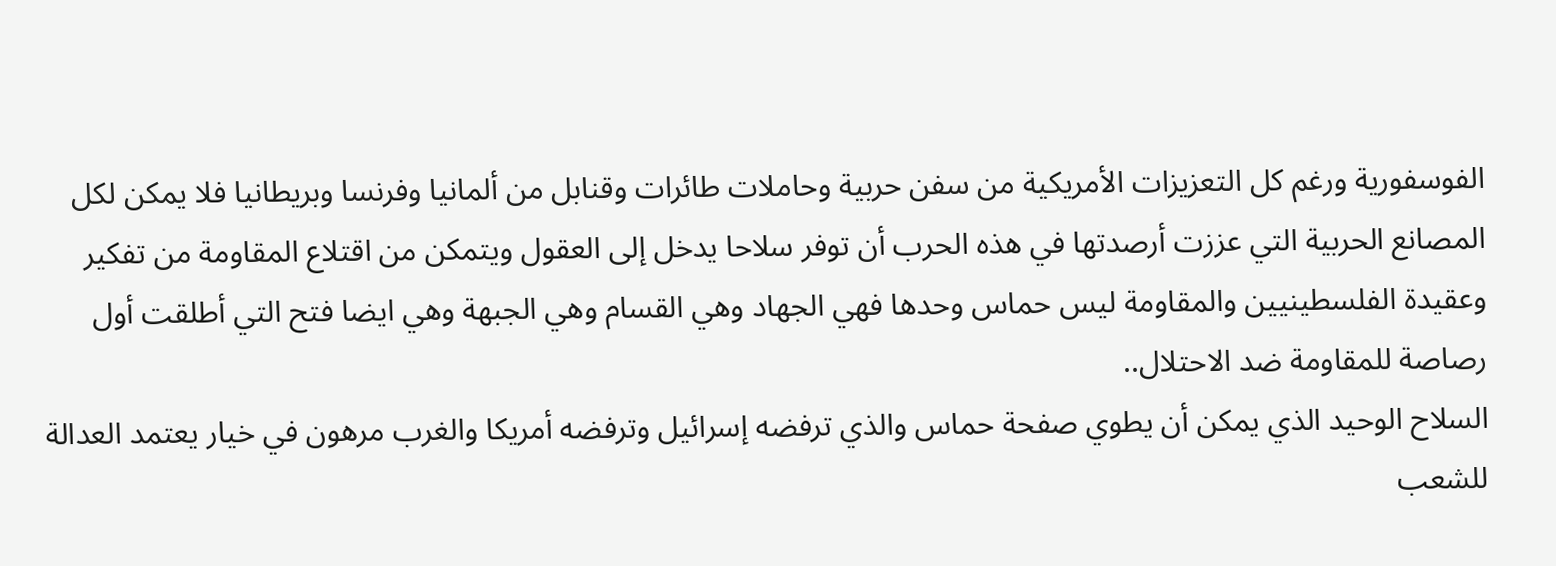الفوسفورية ورغم كل التعزيزات الأمريكية من سفن حربية وحاملات طائرات وقنابل من ألمانيا وفرنسا وبريطانيا فلا يمكن لكل المصانع الحربية التي عززت أرصدتها في هذه الحرب أن توفر سلاحا يدخل إلى العقول ويتمكن من اقتلاع المقاومة من تفكير وعقيدة الفلسطينيين والمقاومة ليس حماس وحدها فهي الجهاد وهي القسام وهي الجبهة وهي ايضا فتح التي أطلقت أول رصاصة للمقاومة ضد الاحتلال..
السلاح الوحيد الذي يمكن أن يطوي صفحة حماس والذي ترفضه إسرائيل وترفضه أمريكا والغرب مرهون في خيار يعتمد العدالة للشعب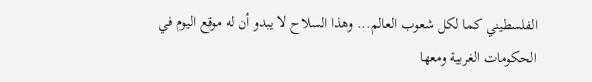الفلسطيني كما لكل شعوب العالم... وهذا السلاح لا يبدو أن له موقع اليوم في الحكومات الغربية ومعها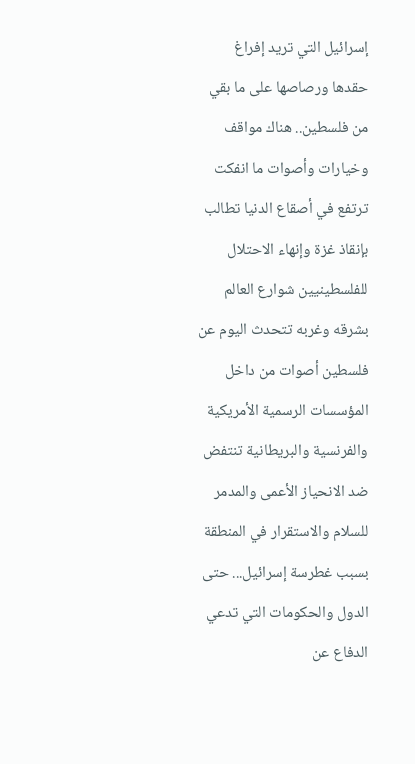إسرائيل التي تريد إفراغ حقدها ورصاصها على ما بقي من فلسطين.. هناك مواقف وخيارات وأصوات ما انفكت ترتفع في أصقاع الدنيا تطالب بإنقاذ غزة وإنهاء الاحتلال للفلسطينيين شوارع العالم بشرقه وغربه تتحدث اليوم عن فلسطين أصوات من داخل المؤسسات الرسمية الأمريكية والفرنسية والبريطانية تنتفض ضد الانحياز الأعمى والمدمر للسلام والاستقرار في المنطقة بسبب غطرسة إسرائيل... حتى الدول والحكومات التي تدعي الدفاع عن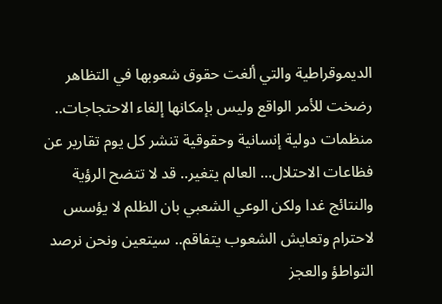الديموقراطية والتي ألغت حقوق شعوبها في التظاهر رضخت للأمر الواقع وليس بإمكانها إلغاء الاحتجاجات.. منظمات دولية إنسانية وحقوقية تنشر كل يوم تقارير عن فظاعات الاحتلال... العالم يتغير.. قد لا تتضح الرؤية والنتائج غدا ولكن الوعي الشعبي بان الظلم لا يؤسس لاحترام وتعايش الشعوب يتفاقم.. سيتعين ونحن نرصد التواطؤ والعجز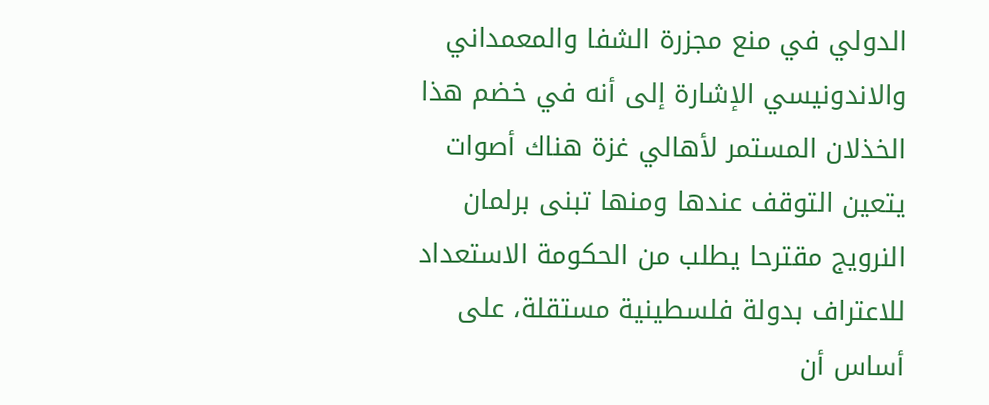الدولي في منع مجزرة الشفا والمعمداني والاندونيسي الإشارة إلى أنه في خضم هذا الخذلان المستمر لأهالي غزة هناك أصوات يتعين التوقف عندها ومنها تبنى برلمان النرويج مقترحا يطلب من الحكومة الاستعداد للاعتراف بدولة فلسطينية مستقلة، على أساس أن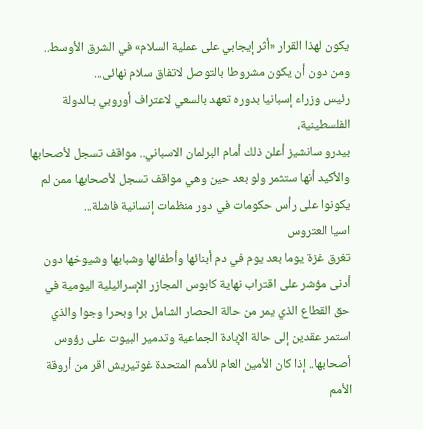يكون لهذا القرار «أثر إيجابي على عملية السلام» في الشرق الأوسط.. ومن دون أن يكون مشروطا بالتوصل لاتفاق سلام نهائى...
رئيس وزراء إسبانيا بدوره تعهد بالسعي لاعتراف أوروبي بـالدولة الفلسطينية،
بيدرو سانشيز أعلن ذلك أمام البرلمان الاسباني.. مواقف تسجل لأصحابها والأكيد أنها ستثمر ولو بعد حين وهي مواقف تسجل لأصحابها ممن لم يكونوا على رأس حكومات في دور منظمات إنسانية فاشلة...
اسيا العتروس
تغرق غزة يوما بعد يوم في دم أبنائها وأطفالها وشبابها وشيوخها دون أدنى مؤشر على اقتراب نهاية كابوس المجازر الإسرائيلية اليومية في حق القطاع الذي يمر من حالة الحصار الشامل برا وبحرا وجوا والذي استمر عقدين إلى حالة الإبادة الجماعية وتدمير البيوت على رؤوس أصحابها.. إذا كان الأمين العام للأمم المتحدة غوتيريش اقر من أروقة الأمم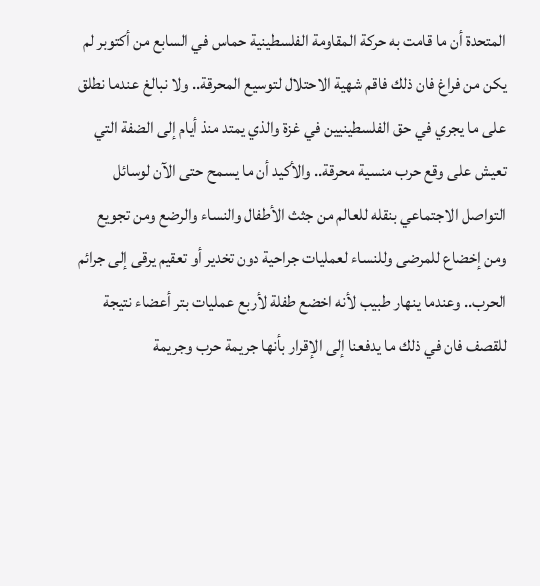المتحدة أن ما قامت به حركة المقاومة الفلسطينية حماس في السابع من أكتوبر لم يكن من فراغ فان ذلك فاقم شهية الاحتلال لتوسيع المحرقة.. ولا نبالغ عندما نطلق على ما يجري في حق الفلسطينيين في غزة والذي يمتد منذ أيام إلى الضفة التي تعيش على وقع حرب منسية محرقة.. والأكيد أن ما يسمح حتى الآن لوسائل التواصل الاجتماعي بنقله للعالم من جثث الأطفال والنساء والرضع ومن تجويع ومن إخضاع للمرضى وللنساء لعمليات جراحية دون تخدير أو تعقيم يرقى إلى جرائم الحرب.. وعندما ينهار طبيب لأنه اخضع طفلة لأربع عمليات بتر أعضاء نتيجة للقصف فان في ذلك ما يدفعنا إلى الإقرار بأنها جريمة حرب وجريمة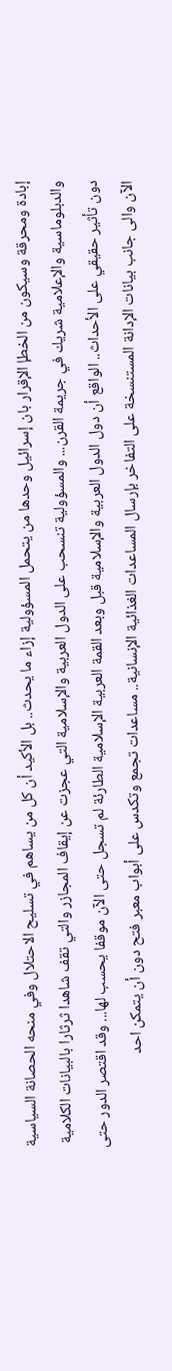إبادة ومحرقة وسيكون من الخطإ الإقرار بان إسرائيل وحدها من يتحمل المسؤولية إزاء ما يحدث.. بل الأكيد أن كل من يساهم في تسليح الاحتلال وفي منحه الحصانة السياسية والدبلوماسية والإعلامية شريك في جريمة القرن... والمسؤولية تنسحب على الدول العربية والإسلامية التي عجزت عن إيقاف المجازر والتي تقف شاهدا ثرثارا بالبيانات الكلامية دون تأثير حقيقي على الأحداث.. الواقع أن دول الدول العربية والإسلامية قبل وبعد القمة العربية الإسلامية الطارئة لم تسجل حتى الآن موقفا يحسب لها... وقد اقتصر الدور حتى الآن والى جانب بيانات الإدانة المستنسخة على التفاخر بإرسال المساعدات الغذائية الإنسانية.. مساعدات تجمع وتكدس على أبواب معبر فتح دون أن يتمكن احد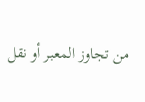من تجاوز المعبر أو نقل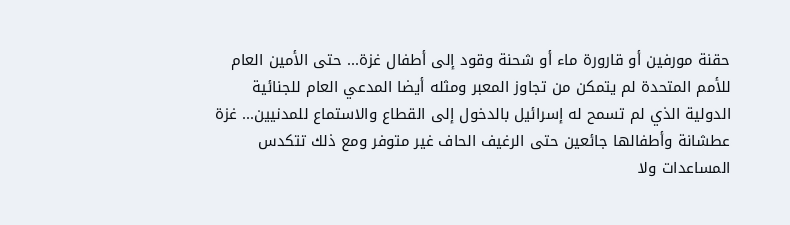حقنة مورفين أو قارورة ماء أو شحنة وقود إلى أطفال غزة... حتى الأمين العام للأمم المتحدة لم يتمكن من تجاوز المعبر ومثله أيضا المدعي العام للجنائية الدولية الذي لم تسمح له إسرائيل بالدخول إلى القطاع والاستماع للمدنيين... غزة عطشانة وأطفالها جائعين حتى الرغيف الحاف غير متوفر ومع ذلك تتكدس المساعدات ولا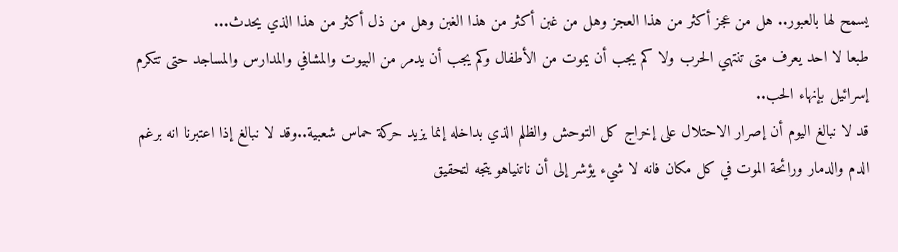يسمح لها بالعبور.. هل من عجز أكثر من هذا العجز وهل من غبن أكثر من هذا الغبن وهل من ذل أكثر من هذا الذي يحدث...
طبعا لا احد يعرف متى تنتهي الحرب ولا كم يجب أن يموت من الأطفال وكم يجب أن يدمر من البيوت والمشافي والمدارس والمساجد حتى تتكرم إسرائيل بإنهاء الحب..
قد لا نبالغ اليوم أن إصرار الاحتلال على إخراج كل التوحش والظلم الذي بداخله إنما يزيد حركة حماس شعبية..وقد لا نبالغ إذا اعتبرنا انه برغم الدم والدمار ورائحة الموت في كل مكان فانه لا شيء يؤشر إلى أن ناتنياهو يتجه لتحقيق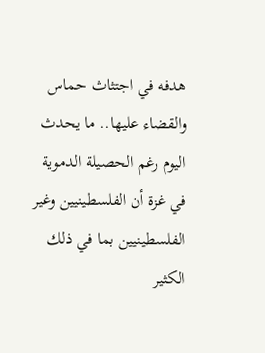هدفه في اجتثاث حماس والقضاء عليها.. ما يحدث اليوم رغم الحصيلة الدموية في غزة أن الفلسطينيين وغير الفلسطينيين بما في ذلك الكثير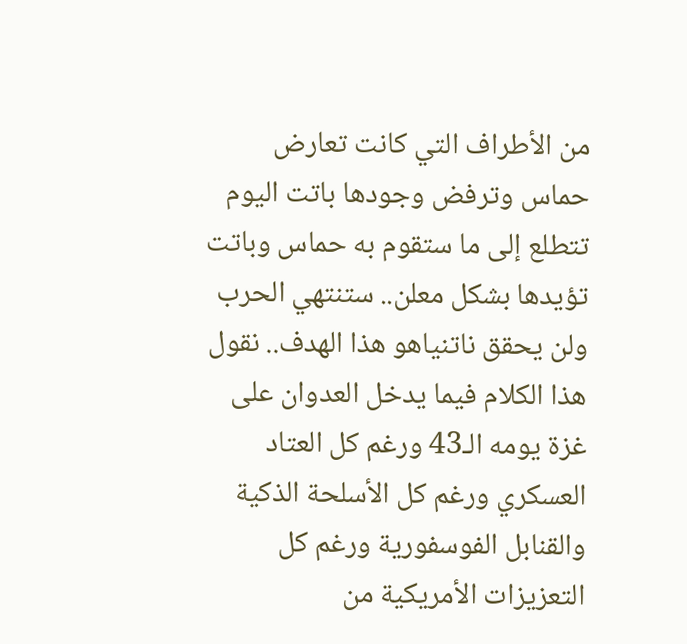من الأطراف التي كانت تعارض حماس وترفض وجودها باتت اليوم تتطلع إلى ما ستقوم به حماس وباتت تؤيدها بشكل معلن.. ستنتهي الحرب ولن يحقق ناتنياهو هذا الهدف.. نقول هذا الكلام فيما يدخل العدوان على غزة يومه الـ43 ورغم كل العتاد العسكري ورغم كل الأسلحة الذكية والقنابل الفوسفورية ورغم كل التعزيزات الأمريكية من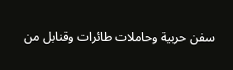سفن حربية وحاملات طائرات وقنابل من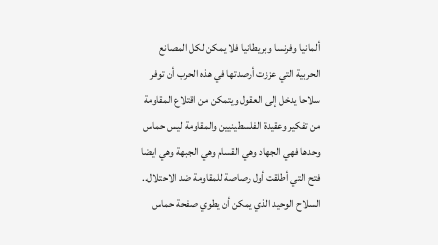ألمانيا وفرنسا وبريطانيا فلا يمكن لكل المصانع الحربية التي عززت أرصدتها في هذه الحرب أن توفر سلاحا يدخل إلى العقول ويتمكن من اقتلاع المقاومة من تفكير وعقيدة الفلسطينيين والمقاومة ليس حماس وحدها فهي الجهاد وهي القسام وهي الجبهة وهي ايضا فتح التي أطلقت أول رصاصة للمقاومة ضد الاحتلال..
السلاح الوحيد الذي يمكن أن يطوي صفحة حماس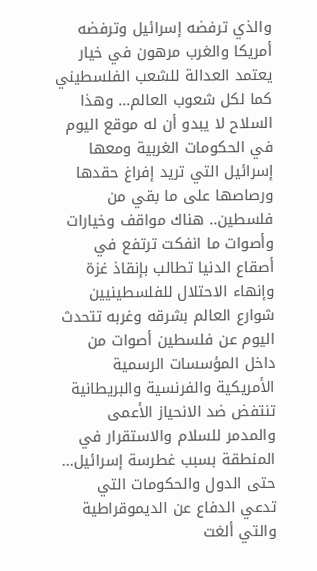والذي ترفضه إسرائيل وترفضه أمريكا والغرب مرهون في خيار يعتمد العدالة للشعب الفلسطيني كما لكل شعوب العالم... وهذا السلاح لا يبدو أن له موقع اليوم في الحكومات الغربية ومعها إسرائيل التي تريد إفراغ حقدها ورصاصها على ما بقي من فلسطين.. هناك مواقف وخيارات وأصوات ما انفكت ترتفع في أصقاع الدنيا تطالب بإنقاذ غزة وإنهاء الاحتلال للفلسطينيين شوارع العالم بشرقه وغربه تتحدث اليوم عن فلسطين أصوات من داخل المؤسسات الرسمية الأمريكية والفرنسية والبريطانية تنتفض ضد الانحياز الأعمى والمدمر للسلام والاستقرار في المنطقة بسبب غطرسة إسرائيل... حتى الدول والحكومات التي تدعي الدفاع عن الديموقراطية والتي ألغت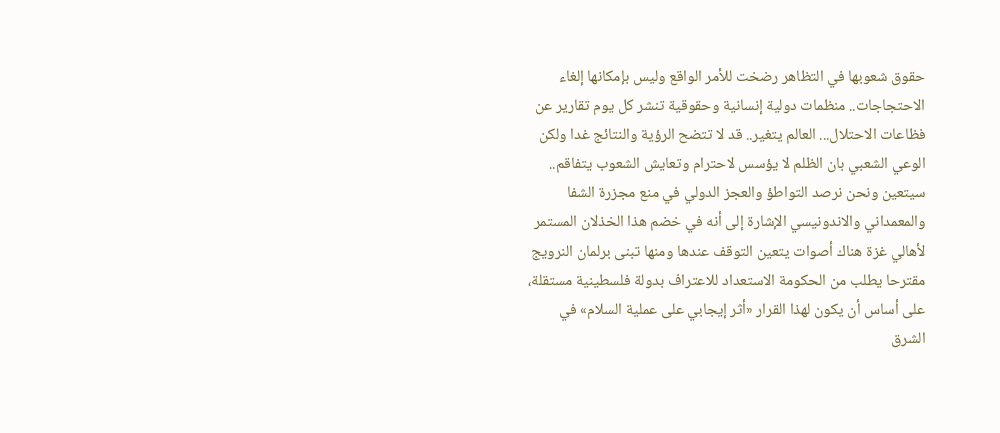حقوق شعوبها في التظاهر رضخت للأمر الواقع وليس بإمكانها إلغاء الاحتجاجات.. منظمات دولية إنسانية وحقوقية تنشر كل يوم تقارير عن فظاعات الاحتلال... العالم يتغير.. قد لا تتضح الرؤية والنتائج غدا ولكن الوعي الشعبي بان الظلم لا يؤسس لاحترام وتعايش الشعوب يتفاقم.. سيتعين ونحن نرصد التواطؤ والعجز الدولي في منع مجزرة الشفا والمعمداني والاندونيسي الإشارة إلى أنه في خضم هذا الخذلان المستمر لأهالي غزة هناك أصوات يتعين التوقف عندها ومنها تبنى برلمان النرويج مقترحا يطلب من الحكومة الاستعداد للاعتراف بدولة فلسطينية مستقلة، على أساس أن يكون لهذا القرار «أثر إيجابي على عملية السلام» في الشرق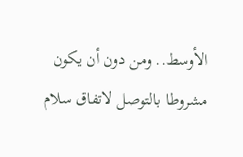الأوسط.. ومن دون أن يكون مشروطا بالتوصل لاتفاق سلام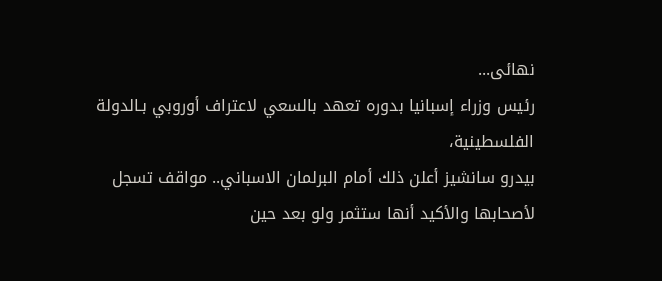نهائى...
رئيس وزراء إسبانيا بدوره تعهد بالسعي لاعتراف أوروبي بـالدولة الفلسطينية،
بيدرو سانشيز أعلن ذلك أمام البرلمان الاسباني.. مواقف تسجل لأصحابها والأكيد أنها ستثمر ولو بعد حين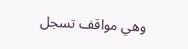وهي مواقف تسجل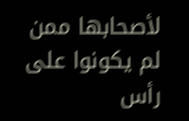لأصحابها ممن لم يكونوا على رأس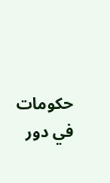حكومات في دور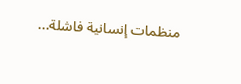منظمات إنسانية فاشلة...